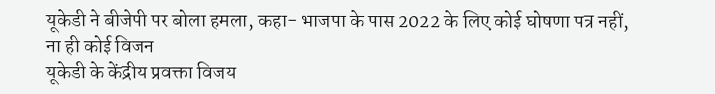यूकेडी ने बीजेपी पर बोला हमला, कहा- भाजपा के पास 2022 के लिए कोई घोषणा पत्र नहीं, ना ही कोई विजन
यूकेडी के केंद्रीय प्रवक्ता विजय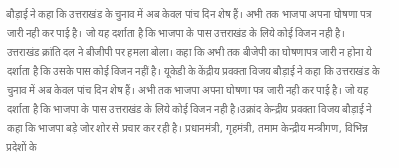बौड़ाई ने कहा कि उत्तराखंड के चुनाव में अब केवल पांच दिन शेष हैं। अभी तक भाजपा अपना घोषणा पत्र जारी नही कर पाई है। जो यह दर्शाता है कि भाजपा के पास उत्तराखंड के लिये कोई विजन नही है।
उत्तराखंड क्रांति दल ने बीजीपी पर हमला बोला। कहा कि अभी तक बीजेपी का घोषणापत्र जारी न होना ये दर्शाता है कि उसके पास कोई विजन नहीं है। यूकेडी के केंद्रीय प्रवक्ता विजय बौड़ाई ने कहा कि उत्तराखंड के चुनाव में अब केवल पांच दिन शेष हैं। अभी तक भाजपा अपना घोषणा पत्र जारी नही कर पाई है। जो यह दर्शाता है कि भाजपा के पास उत्तराखंड के लिये कोई विजन नही है।उक्रांद केन्द्रीय प्रवक्ता विजय बौड़ाई ने कहा कि भाजपा बड़े जोर शोर से प्रचार कर रही है। प्रधानमंत्री, गृहमंत्री, तमाम केन्द्रीय मन्त्रीगण, विभिन्न प्रदेशों के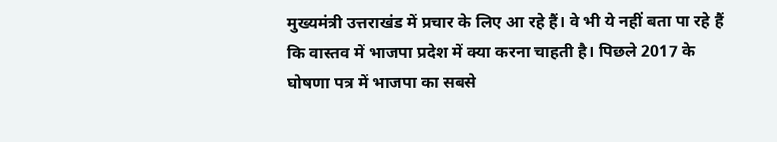मुख्यमंत्री उत्तराखंड में प्रचार के लिए आ रहे हैं। वे भी ये नहीं बता पा रहे हैं कि वास्तव में भाजपा प्रदेश में क्या करना चाहती है। पिछले 2017 के घोषणा पत्र में भाजपा का सबसे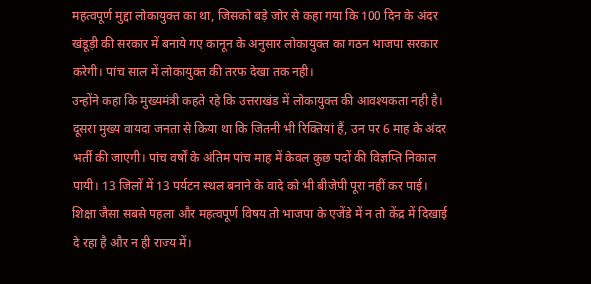महत्वपूर्ण मुद्दा लोकायुक्त का था, जिसको बड़े जोर से कहा गया कि 100 दिन के अंदर खंडूड़ी की सरकार में बनाये गए कानून के अनुसार लोकायुक्त का गठन भाजपा सरकार करेगी। पांच साल में लोकायुक्त की तरफ देखा तक नही।
उन्होंने कहा कि मुख्यमंत्री कहते रहे कि उत्तराखंड में लोकायुक्त की आवश्यकता नही है। दूसरा मुख्य वायदा जनता से किया था कि जितनी भी रिक्तियां हैं, उन पर 6 माह के अंदर भर्ती की जाएगी। पांच वर्षों के अंतिम पांच माह में केवल कुछ पदों की विज्ञप्ति निकाल पायी। 13 जिलों में 13 पर्यटन स्थल बनाने के वादे को भी बीजेपी पूरा नहीं कर पाई। शिक्षा जैसा सबसे पहला और महत्वपूर्ण विषय तो भाजपा के एजेंडे में न तो केंद्र में दिखाई दे रहा है और न ही राज्य में।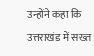उन्होंने कहा कि उत्तराखंड में सख्त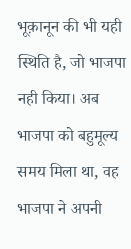भूक़ानून की भी यही स्थिति है, जो भाजपा नही किया। अब भाजपा को बहुमूल्य समय मिला था, वह भाजपा ने अपनी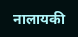नालायकी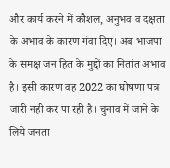और कार्य करने में कौशल, अनुभव व दक्षता के अभाव के कारण गंवा दिए। अब भाजपा के समक्ष जन हित के मुद्दों का नितांत अभाव है। इसी कारण वह 2022 का घोषणा पत्र जारी नही कर पा रही है। चुनाव में जाने के लिये जनता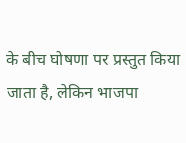के बीच घोषणा पर प्रस्तुत किया जाता है, लेकिन भाजपा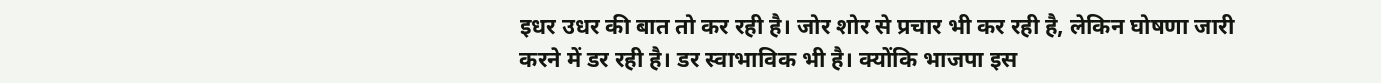इधर उधर की बात तो कर रही है। जोर शोर से प्रचार भी कर रही है, लेकिन घोषणा जारी करने में डर रही है। डर स्वाभाविक भी है। क्योंकि भाजपा इस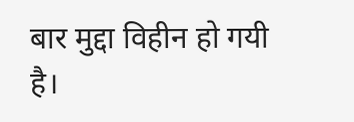बार मुद्दा विहीन हो गयी है।